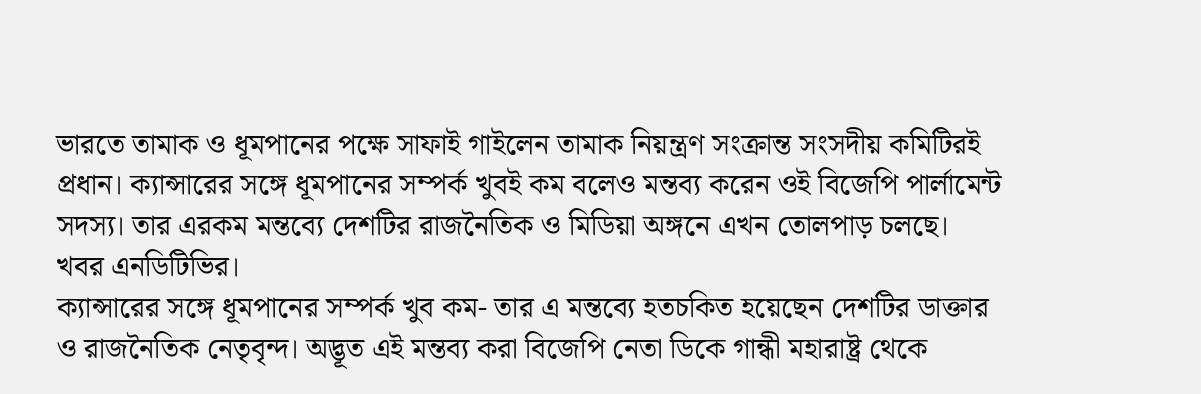ভারতে তামাক ও ধূমপানের পক্ষে সাফাই গাইলেন তামাক নিয়ন্ত্রণ সংক্রান্ত সংসদীয় কমিটিরই প্রধান। ক্যান্সারের সঙ্গে ধূমপানের সম্পর্ক খুবই কম বলেও মন্তব্য করেন ওই বিজেপি পার্লামেন্ট সদস্য। তার এরকম মন্তব্যে দেশটির রাজনৈতিক ও মিডিয়া অঙ্গনে এখন তোলপাড় চলছে। খবর এনডিটিভির।
ক্যান্সারের সঙ্গে ধূমপানের সম্পর্ক খুব কম- তার এ মন্তব্যে হতচকিত হয়েছেন দেশটির ডাক্তার ও রাজনৈতিক নেতৃবৃন্দ। অদ্ভূত এই মন্তব্য করা বিজেপি নেতা ডিকে গান্ধী মহারাষ্ট্র থেকে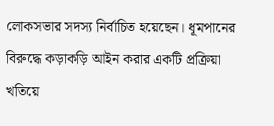লোকসভার সদস্য নির্বাচিত হয়েছেন। ধূমপানের বিরুদ্ধে কড়াকড়ি আইন করার একটি প্রক্রিয়া খতিয়ে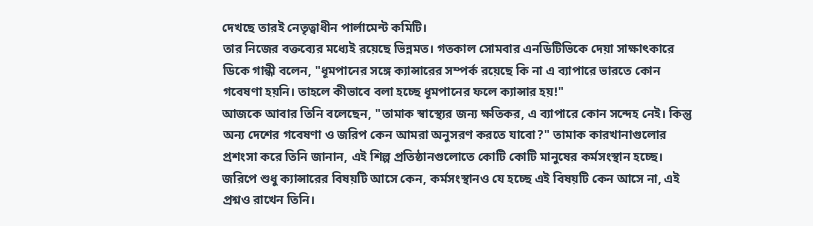দেখছে তারই নেতৃত্বাধীন পার্লামেন্ট কমিটি।
তার নিজের বক্তব্যের মধ্যেই রয়েছে ভিন্নমত। গতকাল সোমবার এনডিটিভিকে দেয়া সাক্ষাৎকারে ডিকে গান্ধী বলেন, "ধূমপানের সঙ্গে ক্যান্সারের সম্পর্ক রয়েছে কি না এ ব্যাপারে ভারতে কোন গবেষণা হয়নি। তাহলে কীভাবে বলা হচ্ছে ধূমপানের ফলে ক্যান্সার হয়!"
আজকে আবার তিনি বলেছেন, "তামাক স্বাস্থ্যের জন্য ক্ষতিকর, এ ব্যাপারে কোন সন্দেহ নেই। কিন্তু অন্য দেশের গবেষণা ও জরিপ কেন আমরা অনুসরণ করতে যাবো?" তামাক কারখানাগুলোর প্রশংসা করে তিনি জানান, এই শিল্প প্রতিষ্ঠানগুলোতে কোটি কোটি মানুষের কর্মসংস্থান হচ্ছে। জরিপে শুধু ক্যান্সারের বিষয়টি আসে কেন, কর্মসংস্থানও যে হচ্ছে এই বিষয়টি কেন আসে না, এই প্রশ্নও রাখেন তিনি।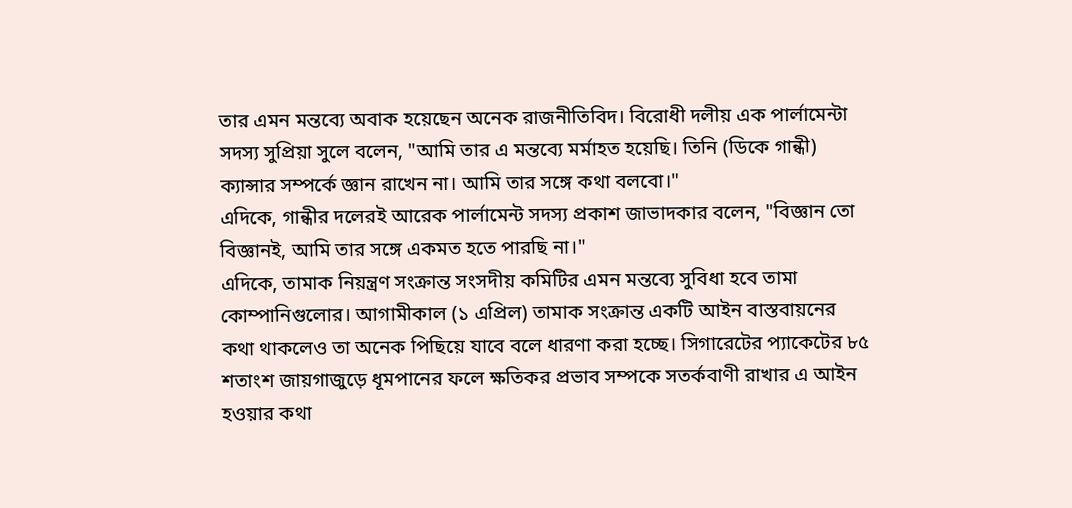তার এমন মন্তব্যে অবাক হয়েছেন অনেক রাজনীতিবিদ। বিরোধী দলীয় এক পার্লামেন্টা সদস্য সুপ্রিয়া সুলে বলেন, "আমি তার এ মন্তব্যে মর্মাহত হয়েছি। তিনি (ডিকে গান্ধী) ক্যান্সার সম্পর্কে জ্ঞান রাখেন না। আমি তার সঙ্গে কথা বলবো।"
এদিকে, গান্ধীর দলেরই আরেক পার্লামেন্ট সদস্য প্রকাশ জাভাদকার বলেন, "বিজ্ঞান তো বিজ্ঞানই, আমি তার সঙ্গে একমত হতে পারছি না।"
এদিকে, তামাক নিয়ন্ত্রণ সংক্রান্ত সংসদীয় কমিটির এমন মন্তব্যে সুবিধা হবে তামা কোম্পানিগুলোর। আগামীকাল (১ এপ্রিল) তামাক সংক্রান্ত একটি আইন বাস্তবায়নের কথা থাকলেও তা অনেক পিছিয়ে যাবে বলে ধারণা করা হচ্ছে। সিগারেটের প্যাকেটের ৮৫ শতাংশ জায়গাজুড়ে ধূমপানের ফলে ক্ষতিকর প্রভাব সম্পকে সতর্কবাণী রাখার এ আইন হওয়ার কথা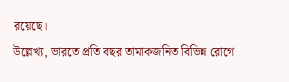রয়েছে।
উল্লেখ্য, ভারতে প্রতি বছর তামাকজনিত বিভিন্ন রোগে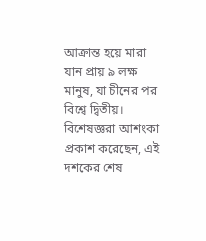আক্রান্ত হয়ে মারা যান প্রায় ৯ লক্ষ মানুষ, যা চীনের পর বিশ্বে দ্বিতীয়। বিশেষজ্ঞরা আশংকা প্রকাশ করেছেন, এই দশকের শেষ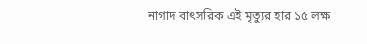নাগাদ বাৎসরিক এই মৃত্যুর হার ১৫ লক্ষ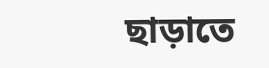ছাড়াতে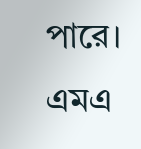পারে।
এমএ